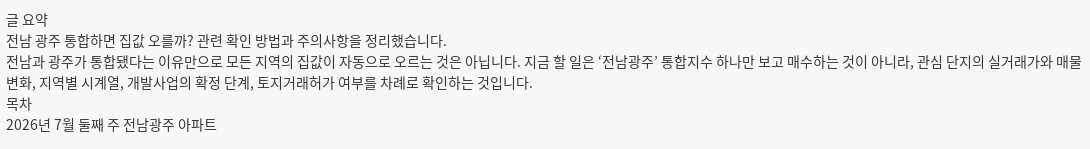글 요약
전남 광주 통합하면 집값 오를까? 관련 확인 방법과 주의사항을 정리했습니다.
전남과 광주가 통합됐다는 이유만으로 모든 지역의 집값이 자동으로 오르는 것은 아닙니다. 지금 할 일은 ‘전남광주’ 통합지수 하나만 보고 매수하는 것이 아니라, 관심 단지의 실거래가와 매물 변화, 지역별 시계열, 개발사업의 확정 단계, 토지거래허가 여부를 차례로 확인하는 것입니다.
목차
2026년 7월 둘째 주 전남광주 아파트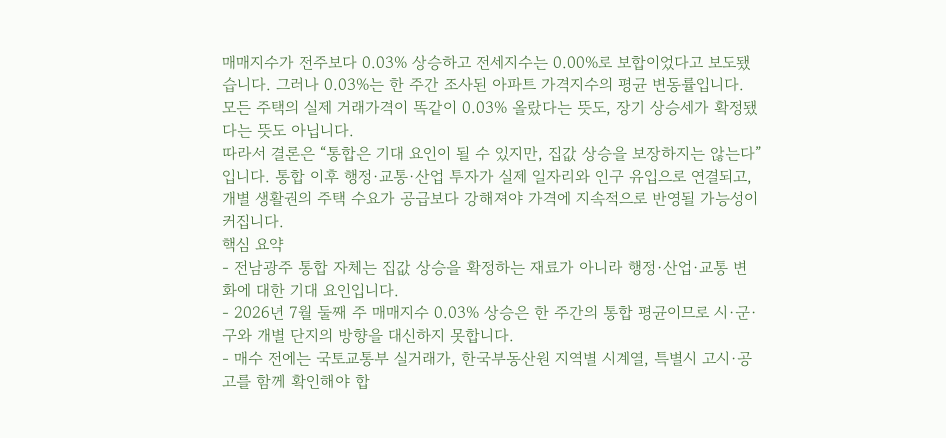매매지수가 전주보다 0.03% 상승하고 전세지수는 0.00%로 보합이었다고 보도됐습니다. 그러나 0.03%는 한 주간 조사된 아파트 가격지수의 평균 변동률입니다. 모든 주택의 실제 거래가격이 똑같이 0.03% 올랐다는 뜻도, 장기 상승세가 확정됐다는 뜻도 아닙니다.
따라서 결론은 “통합은 기대 요인이 될 수 있지만, 집값 상승을 보장하지는 않는다”입니다. 통합 이후 행정·교통·산업 투자가 실제 일자리와 인구 유입으로 연결되고, 개별 생활권의 주택 수요가 공급보다 강해져야 가격에 지속적으로 반영될 가능성이 커집니다.
핵심 요약
- 전남광주 통합 자체는 집값 상승을 확정하는 재료가 아니라 행정·산업·교통 변화에 대한 기대 요인입니다.
- 2026년 7월 둘째 주 매매지수 0.03% 상승은 한 주간의 통합 평균이므로 시·군·구와 개별 단지의 방향을 대신하지 못합니다.
- 매수 전에는 국토교통부 실거래가, 한국부동산원 지역별 시계열, 특별시 고시·공고를 함께 확인해야 합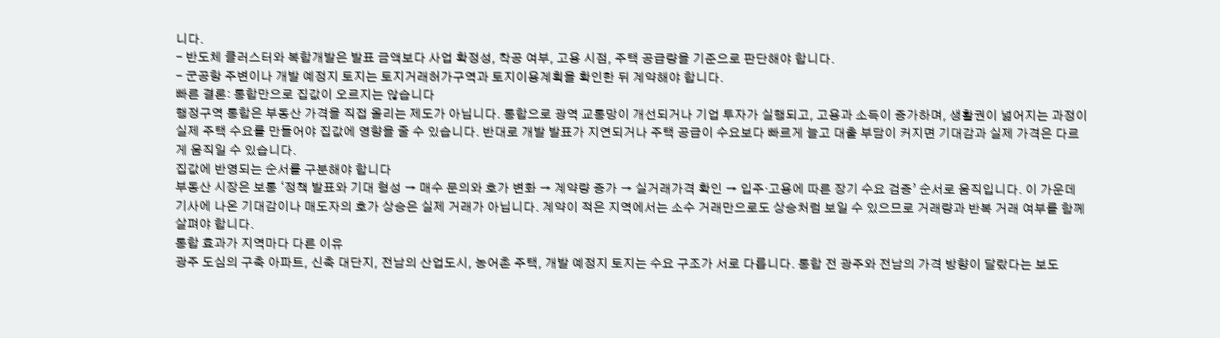니다.
- 반도체 클러스터와 복합개발은 발표 금액보다 사업 확정성, 착공 여부, 고용 시점, 주택 공급량을 기준으로 판단해야 합니다.
- 군공항 주변이나 개발 예정지 토지는 토지거래허가구역과 토지이용계획을 확인한 뒤 계약해야 합니다.
빠른 결론: 통합만으로 집값이 오르지는 않습니다
행정구역 통합은 부동산 가격을 직접 올리는 제도가 아닙니다. 통합으로 광역 교통망이 개선되거나 기업 투자가 실행되고, 고용과 소득이 증가하며, 생활권이 넓어지는 과정이 실제 주택 수요를 만들어야 집값에 영향을 줄 수 있습니다. 반대로 개발 발표가 지연되거나 주택 공급이 수요보다 빠르게 늘고 대출 부담이 커지면 기대감과 실제 가격은 다르게 움직일 수 있습니다.
집값에 반영되는 순서를 구분해야 합니다
부동산 시장은 보통 ‘정책 발표와 기대 형성 → 매수 문의와 호가 변화 → 계약량 증가 → 실거래가격 확인 → 입주·고용에 따른 장기 수요 검증’ 순서로 움직입니다. 이 가운데 기사에 나온 기대감이나 매도자의 호가 상승은 실제 거래가 아닙니다. 계약이 적은 지역에서는 소수 거래만으로도 상승처럼 보일 수 있으므로 거래량과 반복 거래 여부를 함께 살펴야 합니다.
통합 효과가 지역마다 다른 이유
광주 도심의 구축 아파트, 신축 대단지, 전남의 산업도시, 농어촌 주택, 개발 예정지 토지는 수요 구조가 서로 다릅니다. 통합 전 광주와 전남의 가격 방향이 달랐다는 보도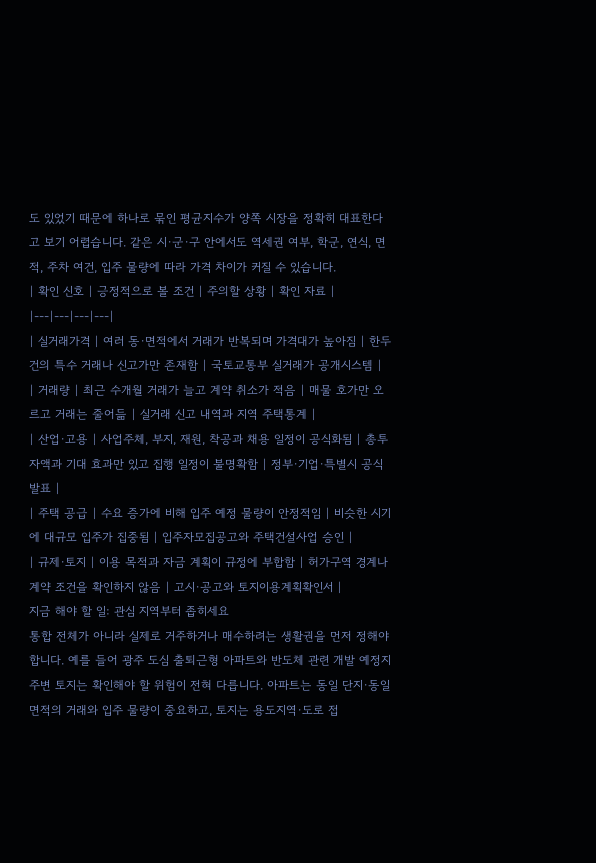도 있었기 때문에 하나로 묶인 평균지수가 양쪽 시장을 정확히 대표한다고 보기 어렵습니다. 같은 시·군·구 안에서도 역세권 여부, 학군, 연식, 면적, 주차 여건, 입주 물량에 따라 가격 차이가 커질 수 있습니다.
| 확인 신호 | 긍정적으로 볼 조건 | 주의할 상황 | 확인 자료 |
|---|---|---|---|
| 실거래가격 | 여러 동·면적에서 거래가 반복되며 가격대가 높아짐 | 한두 건의 특수 거래나 신고가만 존재함 | 국토교통부 실거래가 공개시스템 |
| 거래량 | 최근 수개월 거래가 늘고 계약 취소가 적음 | 매물 호가만 오르고 거래는 줄어듦 | 실거래 신고 내역과 지역 주택통계 |
| 산업·고용 | 사업주체, 부지, 재원, 착공과 채용 일정이 공식화됨 | 총투자액과 기대 효과만 있고 집행 일정이 불명확함 | 정부·기업·특별시 공식 발표 |
| 주택 공급 | 수요 증가에 비해 입주 예정 물량이 안정적임 | 비슷한 시기에 대규모 입주가 집중됨 | 입주자모집공고와 주택건설사업 승인 |
| 규제·토지 | 이용 목적과 자금 계획이 규정에 부합함 | 허가구역 경계나 계약 조건을 확인하지 않음 | 고시·공고와 토지이용계획확인서 |
지금 해야 할 일: 관심 지역부터 좁히세요
통합 전체가 아니라 실제로 거주하거나 매수하려는 생활권을 먼저 정해야 합니다. 예를 들어 광주 도심 출퇴근형 아파트와 반도체 관련 개발 예정지 주변 토지는 확인해야 할 위험이 전혀 다릅니다. 아파트는 동일 단지·동일 면적의 거래와 입주 물량이 중요하고, 토지는 용도지역·도로 접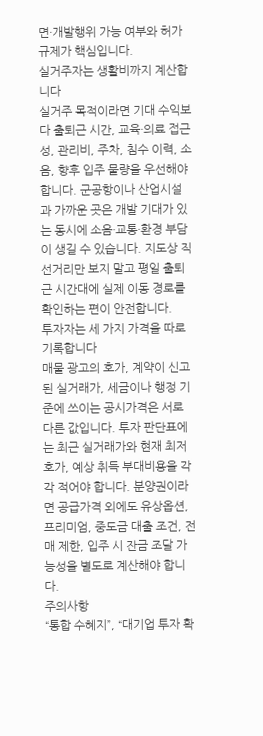면·개발행위 가능 여부와 허가 규제가 핵심입니다.
실거주자는 생활비까지 계산합니다
실거주 목적이라면 기대 수익보다 출퇴근 시간, 교육·의료 접근성, 관리비, 주차, 침수 이력, 소음, 향후 입주 물량을 우선해야 합니다. 군공항이나 산업시설과 가까운 곳은 개발 기대가 있는 동시에 소음·교통·환경 부담이 생길 수 있습니다. 지도상 직선거리만 보지 말고 평일 출퇴근 시간대에 실제 이동 경로를 확인하는 편이 안전합니다.
투자자는 세 가지 가격을 따로 기록합니다
매물 광고의 호가, 계약이 신고된 실거래가, 세금이나 행정 기준에 쓰이는 공시가격은 서로 다른 값입니다. 투자 판단표에는 최근 실거래가와 현재 최저 호가, 예상 취득 부대비용을 각각 적어야 합니다. 분양권이라면 공급가격 외에도 유상옵션, 프리미엄, 중도금 대출 조건, 전매 제한, 입주 시 잔금 조달 가능성을 별도로 계산해야 합니다.
주의사항
“통합 수혜지”, “대기업 투자 확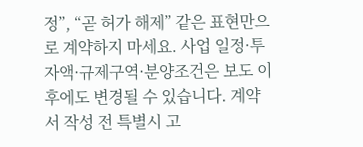정”, “곧 허가 해제” 같은 표현만으로 계약하지 마세요. 사업 일정·투자액·규제구역·분양조건은 보도 이후에도 변경될 수 있습니다. 계약서 작성 전 특별시 고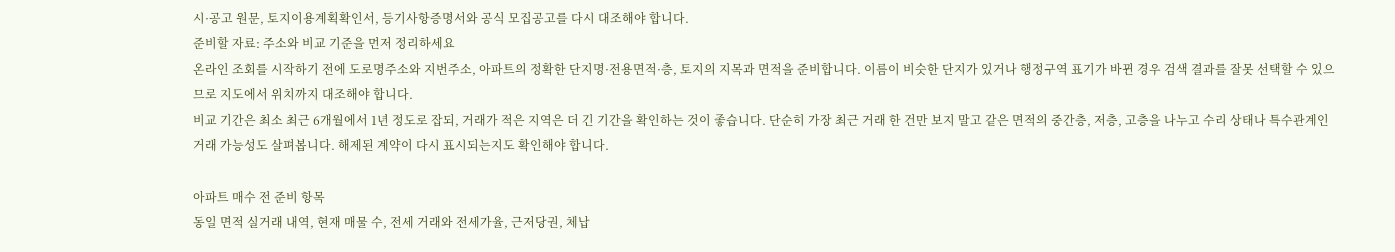시·공고 원문, 토지이용계획확인서, 등기사항증명서와 공식 모집공고를 다시 대조해야 합니다.
준비할 자료: 주소와 비교 기준을 먼저 정리하세요
온라인 조회를 시작하기 전에 도로명주소와 지번주소, 아파트의 정확한 단지명·전용면적·층, 토지의 지목과 면적을 준비합니다. 이름이 비슷한 단지가 있거나 행정구역 표기가 바뀐 경우 검색 결과를 잘못 선택할 수 있으므로 지도에서 위치까지 대조해야 합니다.
비교 기간은 최소 최근 6개월에서 1년 정도로 잡되, 거래가 적은 지역은 더 긴 기간을 확인하는 것이 좋습니다. 단순히 가장 최근 거래 한 건만 보지 말고 같은 면적의 중간층, 저층, 고층을 나누고 수리 상태나 특수관계인 거래 가능성도 살펴봅니다. 해제된 계약이 다시 표시되는지도 확인해야 합니다.

아파트 매수 전 준비 항목
동일 면적 실거래 내역, 현재 매물 수, 전세 거래와 전세가율, 근저당권, 체납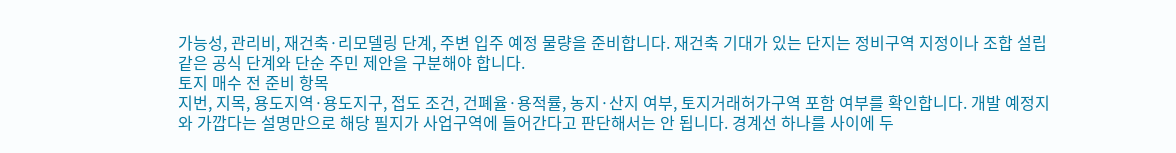가능성, 관리비, 재건축·리모델링 단계, 주변 입주 예정 물량을 준비합니다. 재건축 기대가 있는 단지는 정비구역 지정이나 조합 설립 같은 공식 단계와 단순 주민 제안을 구분해야 합니다.
토지 매수 전 준비 항목
지번, 지목, 용도지역·용도지구, 접도 조건, 건폐율·용적률, 농지·산지 여부, 토지거래허가구역 포함 여부를 확인합니다. 개발 예정지와 가깝다는 설명만으로 해당 필지가 사업구역에 들어간다고 판단해서는 안 됩니다. 경계선 하나를 사이에 두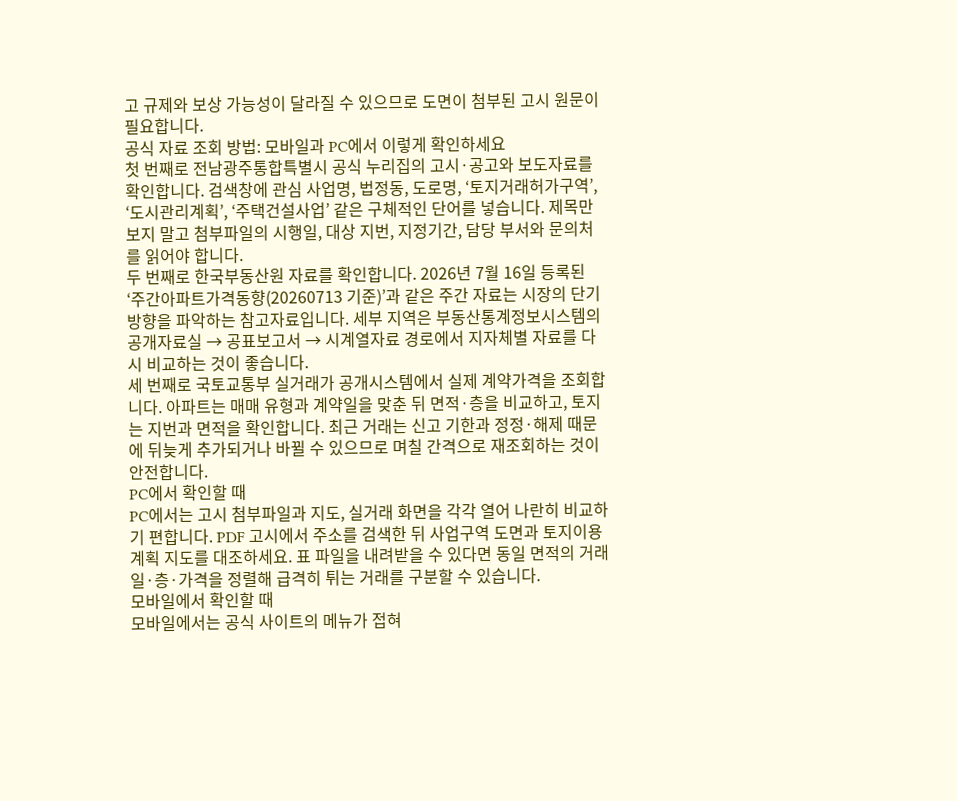고 규제와 보상 가능성이 달라질 수 있으므로 도면이 첨부된 고시 원문이 필요합니다.
공식 자료 조회 방법: 모바일과 PC에서 이렇게 확인하세요
첫 번째로 전남광주통합특별시 공식 누리집의 고시·공고와 보도자료를 확인합니다. 검색창에 관심 사업명, 법정동, 도로명, ‘토지거래허가구역’, ‘도시관리계획’, ‘주택건설사업’ 같은 구체적인 단어를 넣습니다. 제목만 보지 말고 첨부파일의 시행일, 대상 지번, 지정기간, 담당 부서와 문의처를 읽어야 합니다.
두 번째로 한국부동산원 자료를 확인합니다. 2026년 7월 16일 등록된 ‘주간아파트가격동향(20260713 기준)’과 같은 주간 자료는 시장의 단기 방향을 파악하는 참고자료입니다. 세부 지역은 부동산통계정보시스템의 공개자료실 → 공표보고서 → 시계열자료 경로에서 지자체별 자료를 다시 비교하는 것이 좋습니다.
세 번째로 국토교통부 실거래가 공개시스템에서 실제 계약가격을 조회합니다. 아파트는 매매 유형과 계약일을 맞춘 뒤 면적·층을 비교하고, 토지는 지번과 면적을 확인합니다. 최근 거래는 신고 기한과 정정·해제 때문에 뒤늦게 추가되거나 바뀔 수 있으므로 며칠 간격으로 재조회하는 것이 안전합니다.
PC에서 확인할 때
PC에서는 고시 첨부파일과 지도, 실거래 화면을 각각 열어 나란히 비교하기 편합니다. PDF 고시에서 주소를 검색한 뒤 사업구역 도면과 토지이용계획 지도를 대조하세요. 표 파일을 내려받을 수 있다면 동일 면적의 거래일·층·가격을 정렬해 급격히 튀는 거래를 구분할 수 있습니다.
모바일에서 확인할 때
모바일에서는 공식 사이트의 메뉴가 접혀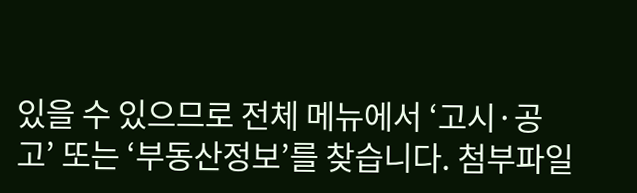있을 수 있으므로 전체 메뉴에서 ‘고시·공고’ 또는 ‘부동산정보’를 찾습니다. 첨부파일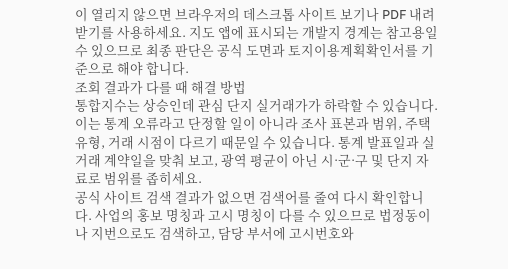이 열리지 않으면 브라우저의 데스크톱 사이트 보기나 PDF 내려받기를 사용하세요. 지도 앱에 표시되는 개발지 경계는 참고용일 수 있으므로 최종 판단은 공식 도면과 토지이용계획확인서를 기준으로 해야 합니다.
조회 결과가 다를 때 해결 방법
통합지수는 상승인데 관심 단지 실거래가가 하락할 수 있습니다. 이는 통계 오류라고 단정할 일이 아니라 조사 표본과 범위, 주택 유형, 거래 시점이 다르기 때문일 수 있습니다. 통계 발표일과 실거래 계약일을 맞춰 보고, 광역 평균이 아닌 시·군·구 및 단지 자료로 범위를 좁히세요.
공식 사이트 검색 결과가 없으면 검색어를 줄여 다시 확인합니다. 사업의 홍보 명칭과 고시 명칭이 다를 수 있으므로 법정동이나 지번으로도 검색하고, 담당 부서에 고시번호와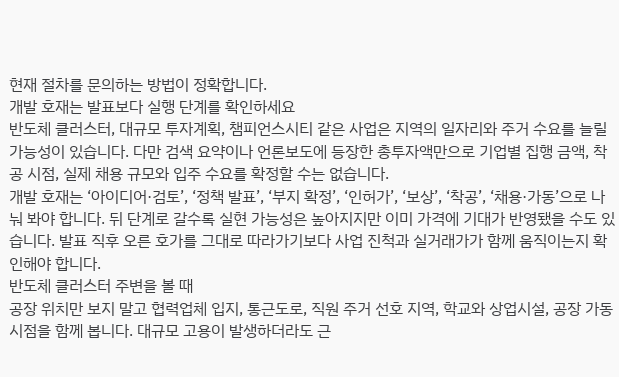현재 절차를 문의하는 방법이 정확합니다.
개발 호재는 발표보다 실행 단계를 확인하세요
반도체 클러스터, 대규모 투자계획, 챔피언스시티 같은 사업은 지역의 일자리와 주거 수요를 늘릴 가능성이 있습니다. 다만 검색 요약이나 언론보도에 등장한 총투자액만으로 기업별 집행 금액, 착공 시점, 실제 채용 규모와 입주 수요를 확정할 수는 없습니다.
개발 호재는 ‘아이디어·검토’, ‘정책 발표’, ‘부지 확정’, ‘인허가’, ‘보상’, ‘착공’, ‘채용·가동’으로 나눠 봐야 합니다. 뒤 단계로 갈수록 실현 가능성은 높아지지만 이미 가격에 기대가 반영됐을 수도 있습니다. 발표 직후 오른 호가를 그대로 따라가기보다 사업 진척과 실거래가가 함께 움직이는지 확인해야 합니다.
반도체 클러스터 주변을 볼 때
공장 위치만 보지 말고 협력업체 입지, 통근도로, 직원 주거 선호 지역, 학교와 상업시설, 공장 가동 시점을 함께 봅니다. 대규모 고용이 발생하더라도 근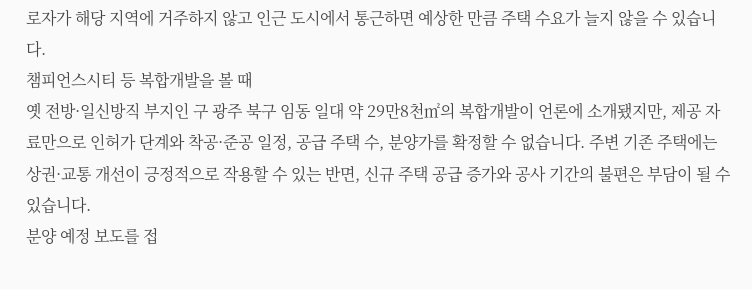로자가 해당 지역에 거주하지 않고 인근 도시에서 통근하면 예상한 만큼 주택 수요가 늘지 않을 수 있습니다.
챔피언스시티 등 복합개발을 볼 때
옛 전방·일신방직 부지인 구 광주 북구 임동 일대 약 29만8천㎡의 복합개발이 언론에 소개됐지만, 제공 자료만으로 인허가 단계와 착공·준공 일정, 공급 주택 수, 분양가를 확정할 수 없습니다. 주변 기존 주택에는 상권·교통 개선이 긍정적으로 작용할 수 있는 반면, 신규 주택 공급 증가와 공사 기간의 불편은 부담이 될 수 있습니다.
분양 예정 보도를 접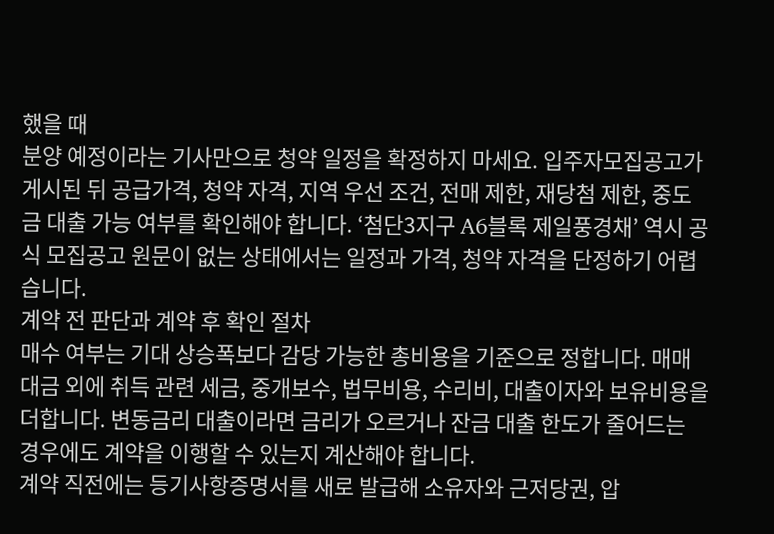했을 때
분양 예정이라는 기사만으로 청약 일정을 확정하지 마세요. 입주자모집공고가 게시된 뒤 공급가격, 청약 자격, 지역 우선 조건, 전매 제한, 재당첨 제한, 중도금 대출 가능 여부를 확인해야 합니다. ‘첨단3지구 A6블록 제일풍경채’ 역시 공식 모집공고 원문이 없는 상태에서는 일정과 가격, 청약 자격을 단정하기 어렵습니다.
계약 전 판단과 계약 후 확인 절차
매수 여부는 기대 상승폭보다 감당 가능한 총비용을 기준으로 정합니다. 매매대금 외에 취득 관련 세금, 중개보수, 법무비용, 수리비, 대출이자와 보유비용을 더합니다. 변동금리 대출이라면 금리가 오르거나 잔금 대출 한도가 줄어드는 경우에도 계약을 이행할 수 있는지 계산해야 합니다.
계약 직전에는 등기사항증명서를 새로 발급해 소유자와 근저당권, 압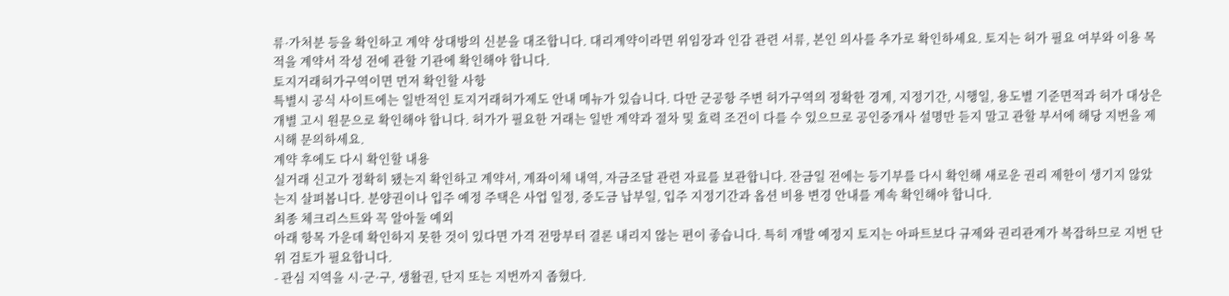류·가처분 등을 확인하고 계약 상대방의 신분을 대조합니다. 대리계약이라면 위임장과 인감 관련 서류, 본인 의사를 추가로 확인하세요. 토지는 허가 필요 여부와 이용 목적을 계약서 작성 전에 관할 기관에 확인해야 합니다.
토지거래허가구역이면 먼저 확인할 사항
특별시 공식 사이트에는 일반적인 토지거래허가제도 안내 메뉴가 있습니다. 다만 군공항 주변 허가구역의 정확한 경계, 지정기간, 시행일, 용도별 기준면적과 허가 대상은 개별 고시 원문으로 확인해야 합니다. 허가가 필요한 거래는 일반 계약과 절차 및 효력 조건이 다를 수 있으므로 공인중개사 설명만 듣지 말고 관할 부서에 해당 지번을 제시해 문의하세요.
계약 후에도 다시 확인할 내용
실거래 신고가 정확히 됐는지 확인하고 계약서, 계좌이체 내역, 자금조달 관련 자료를 보관합니다. 잔금일 전에는 등기부를 다시 확인해 새로운 권리 제한이 생기지 않았는지 살펴봅니다. 분양권이나 입주 예정 주택은 사업 일정, 중도금 납부일, 입주 지정기간과 옵션 비용 변경 안내를 계속 확인해야 합니다.
최종 체크리스트와 꼭 알아둘 예외
아래 항목 가운데 확인하지 못한 것이 있다면 가격 전망부터 결론 내리지 않는 편이 좋습니다. 특히 개발 예정지 토지는 아파트보다 규제와 권리관계가 복잡하므로 지번 단위 검토가 필요합니다.
- 관심 지역을 시·군·구, 생활권, 단지 또는 지번까지 좁혔다.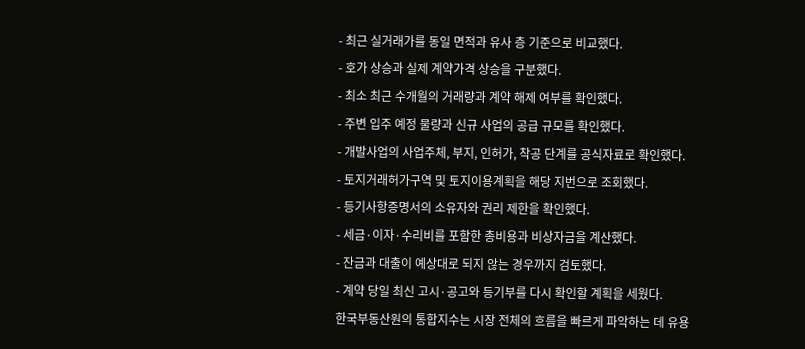- 최근 실거래가를 동일 면적과 유사 층 기준으로 비교했다.
- 호가 상승과 실제 계약가격 상승을 구분했다.
- 최소 최근 수개월의 거래량과 계약 해제 여부를 확인했다.
- 주변 입주 예정 물량과 신규 사업의 공급 규모를 확인했다.
- 개발사업의 사업주체, 부지, 인허가, 착공 단계를 공식자료로 확인했다.
- 토지거래허가구역 및 토지이용계획을 해당 지번으로 조회했다.
- 등기사항증명서의 소유자와 권리 제한을 확인했다.
- 세금·이자·수리비를 포함한 총비용과 비상자금을 계산했다.
- 잔금과 대출이 예상대로 되지 않는 경우까지 검토했다.
- 계약 당일 최신 고시·공고와 등기부를 다시 확인할 계획을 세웠다.
한국부동산원의 통합지수는 시장 전체의 흐름을 빠르게 파악하는 데 유용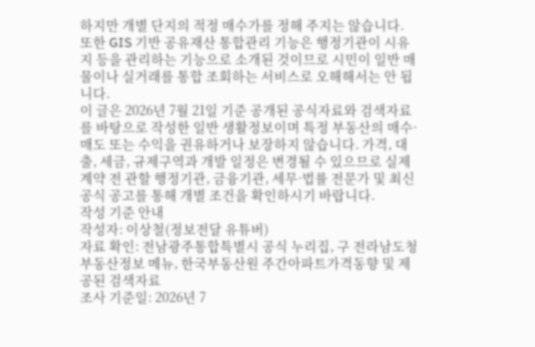하지만 개별 단지의 적정 매수가를 정해 주지는 않습니다. 또한 GIS 기반 공유재산 통합관리 기능은 행정기관이 시유지 등을 관리하는 기능으로 소개된 것이므로 시민이 일반 매물이나 실거래를 통합 조회하는 서비스로 오해해서는 안 됩니다.
이 글은 2026년 7월 21일 기준 공개된 공식자료와 검색자료를 바탕으로 작성한 일반 생활정보이며 특정 부동산의 매수·매도 또는 수익을 권유하거나 보장하지 않습니다. 가격, 대출, 세금, 규제구역과 개발 일정은 변경될 수 있으므로 실제 계약 전 관할 행정기관, 금융기관, 세무·법률 전문가 및 최신 공식 공고를 통해 개별 조건을 확인하시기 바랍니다.
작성 기준 안내
작성자: 이상철(정보전달 유튜버)
자료 확인: 전남광주통합특별시 공식 누리집, 구 전라남도청 부동산정보 메뉴, 한국부동산원 주간아파트가격동향 및 제공된 검색자료
조사 기준일: 2026년 7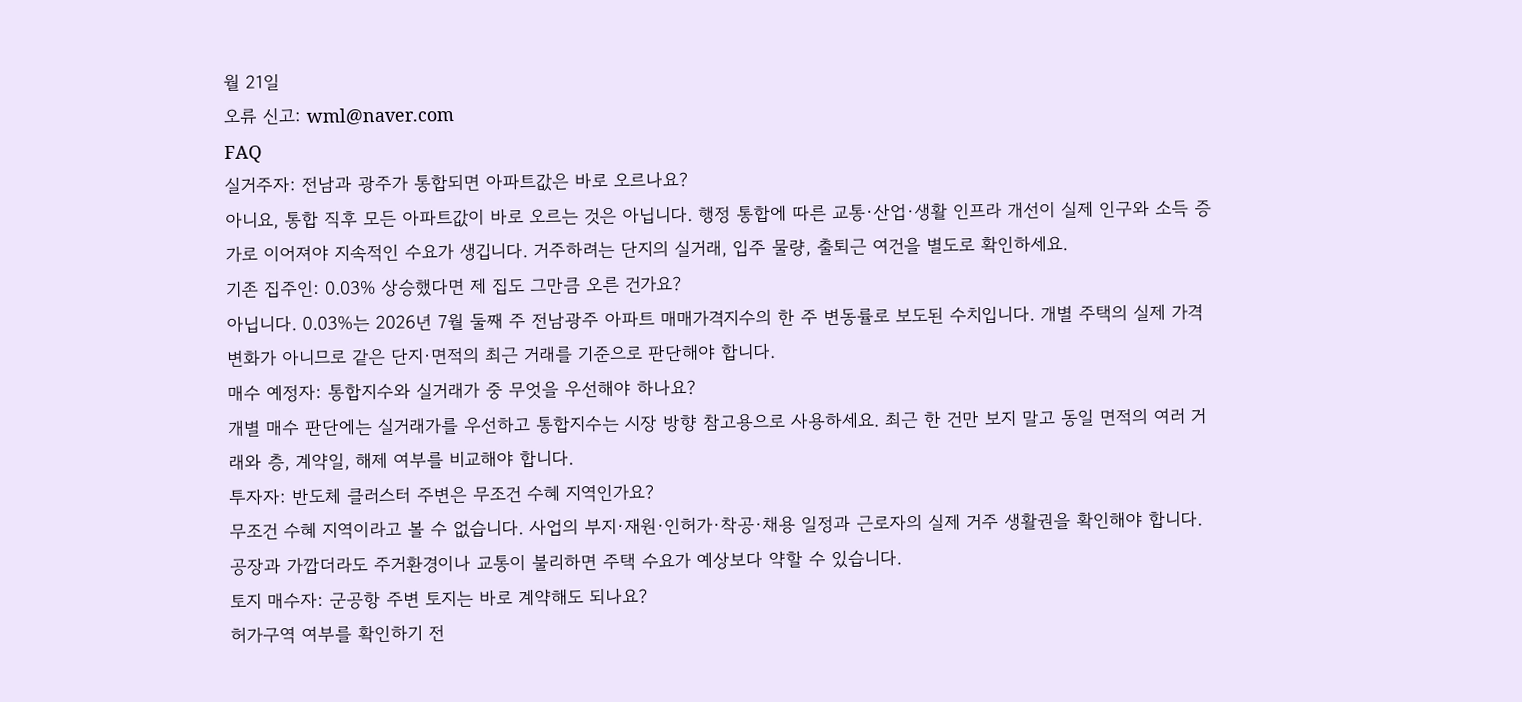월 21일
오류 신고: wml@naver.com
FAQ
실거주자: 전남과 광주가 통합되면 아파트값은 바로 오르나요?
아니요, 통합 직후 모든 아파트값이 바로 오르는 것은 아닙니다. 행정 통합에 따른 교통·산업·생활 인프라 개선이 실제 인구와 소득 증가로 이어져야 지속적인 수요가 생깁니다. 거주하려는 단지의 실거래, 입주 물량, 출퇴근 여건을 별도로 확인하세요.
기존 집주인: 0.03% 상승했다면 제 집도 그만큼 오른 건가요?
아닙니다. 0.03%는 2026년 7월 둘째 주 전남광주 아파트 매매가격지수의 한 주 변동률로 보도된 수치입니다. 개별 주택의 실제 가격 변화가 아니므로 같은 단지·면적의 최근 거래를 기준으로 판단해야 합니다.
매수 예정자: 통합지수와 실거래가 중 무엇을 우선해야 하나요?
개별 매수 판단에는 실거래가를 우선하고 통합지수는 시장 방향 참고용으로 사용하세요. 최근 한 건만 보지 말고 동일 면적의 여러 거래와 층, 계약일, 해제 여부를 비교해야 합니다.
투자자: 반도체 클러스터 주변은 무조건 수혜 지역인가요?
무조건 수혜 지역이라고 볼 수 없습니다. 사업의 부지·재원·인허가·착공·채용 일정과 근로자의 실제 거주 생활권을 확인해야 합니다. 공장과 가깝더라도 주거환경이나 교통이 불리하면 주택 수요가 예상보다 약할 수 있습니다.
토지 매수자: 군공항 주변 토지는 바로 계약해도 되나요?
허가구역 여부를 확인하기 전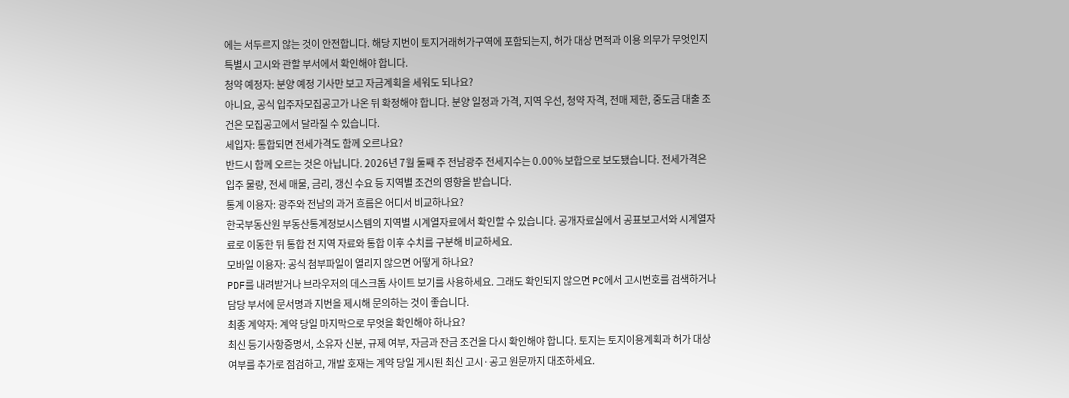에는 서두르지 않는 것이 안전합니다. 해당 지번이 토지거래허가구역에 포함되는지, 허가 대상 면적과 이용 의무가 무엇인지 특별시 고시와 관할 부서에서 확인해야 합니다.
청약 예정자: 분양 예정 기사만 보고 자금계획을 세워도 되나요?
아니요, 공식 입주자모집공고가 나온 뒤 확정해야 합니다. 분양 일정과 가격, 지역 우선, 청약 자격, 전매 제한, 중도금 대출 조건은 모집공고에서 달라질 수 있습니다.
세입자: 통합되면 전세가격도 함께 오르나요?
반드시 함께 오르는 것은 아닙니다. 2026년 7월 둘째 주 전남광주 전세지수는 0.00% 보합으로 보도됐습니다. 전세가격은 입주 물량, 전세 매물, 금리, 갱신 수요 등 지역별 조건의 영향을 받습니다.
통계 이용자: 광주와 전남의 과거 흐름은 어디서 비교하나요?
한국부동산원 부동산통계정보시스템의 지역별 시계열자료에서 확인할 수 있습니다. 공개자료실에서 공표보고서와 시계열자료로 이동한 뒤 통합 전 지역 자료와 통합 이후 수치를 구분해 비교하세요.
모바일 이용자: 공식 첨부파일이 열리지 않으면 어떻게 하나요?
PDF를 내려받거나 브라우저의 데스크톱 사이트 보기를 사용하세요. 그래도 확인되지 않으면 PC에서 고시번호를 검색하거나 담당 부서에 문서명과 지번을 제시해 문의하는 것이 좋습니다.
최종 계약자: 계약 당일 마지막으로 무엇을 확인해야 하나요?
최신 등기사항증명서, 소유자 신분, 규제 여부, 자금과 잔금 조건을 다시 확인해야 합니다. 토지는 토지이용계획과 허가 대상 여부를 추가로 점검하고, 개발 호재는 계약 당일 게시된 최신 고시·공고 원문까지 대조하세요.